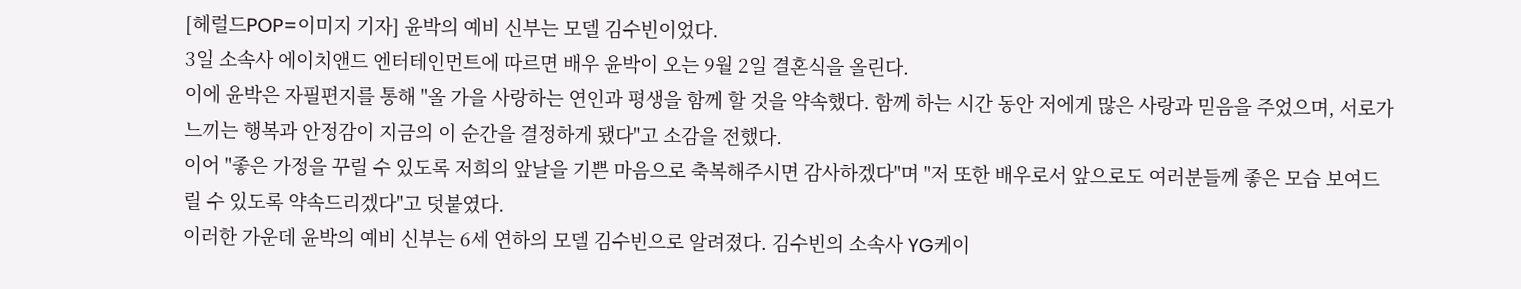[헤럴드POP=이미지 기자] 윤박의 예비 신부는 모델 김수빈이었다.
3일 소속사 에이치앤드 엔터테인먼트에 따르면 배우 윤박이 오는 9월 2일 결혼식을 올린다.
이에 윤박은 자필편지를 통해 "올 가을 사랑하는 연인과 평생을 함께 할 것을 약속했다. 함께 하는 시간 동안 저에게 많은 사랑과 믿음을 주었으며, 서로가 느끼는 행복과 안정감이 지금의 이 순간을 결정하게 됐다"고 소감을 전했다.
이어 "좋은 가정을 꾸릴 수 있도록 저희의 앞날을 기쁜 마음으로 축복해주시면 감사하겠다"며 "저 또한 배우로서 앞으로도 여러분들께 좋은 모습 보여드릴 수 있도록 약속드리겠다"고 덧붙였다.
이러한 가운데 윤박의 예비 신부는 6세 연하의 모델 김수빈으로 알려졌다. 김수빈의 소속사 YG케이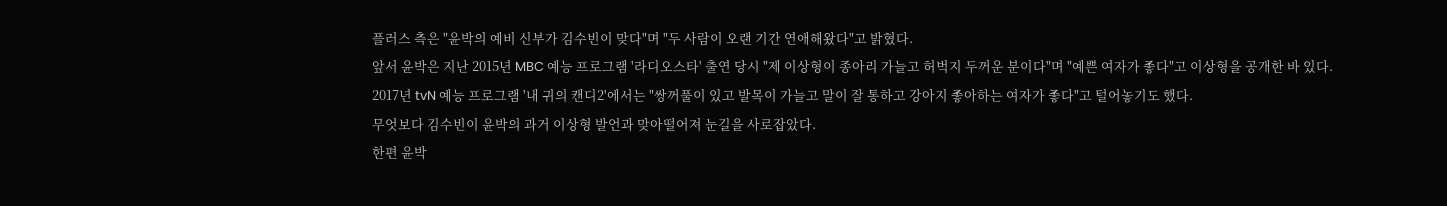플러스 측은 "윤박의 예비 신부가 김수빈이 맞다"며 "두 사람이 오랜 기간 연애해왔다"고 밝혔다.
앞서 윤박은 지난 2015년 MBC 예능 프로그램 '라디오스타' 출연 당시 "제 이상형이 종아리 가늘고 허벅지 두꺼운 분이다"며 "예쁜 여자가 좋다"고 이상형을 공개한 바 있다.
2017년 tvN 예능 프로그램 '내 귀의 캔디2'에서는 "쌍꺼풀이 있고 발목이 가늘고 말이 잘 통하고 강아지 좋아하는 여자가 좋다"고 털어놓기도 했다.
무엇보다 김수빈이 윤박의 과거 이상형 발언과 맞아떨어져 눈길을 사로잡았다.
한편 윤박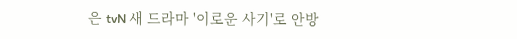은 tvN 새 드라마 '이로운 사기'로 안방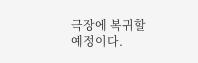극장에 복귀할 예정이다.